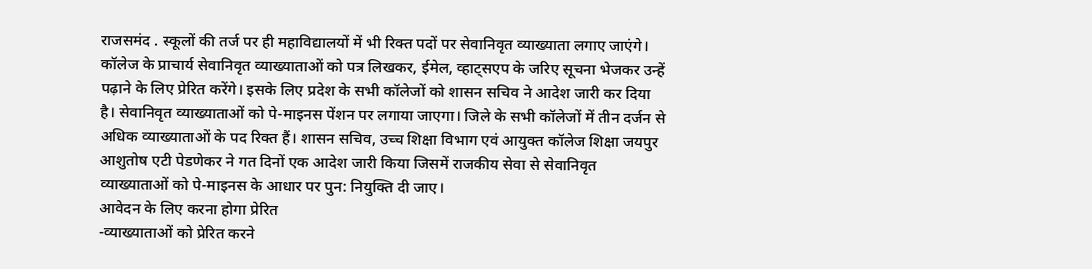राजसमंद . स्कूलों की तर्ज पर ही महाविद्यालयों में भी रिक्त पदों पर सेवानिवृत व्याख्याता लगाए जाएंगे। कॉलेज के प्राचार्य सेवानिवृत व्याख्याताओं को पत्र लिखकर, ईमेल, व्हाट्सएप के जरिए सूचना भेजकर उन्हें पढ़ाने के लिए प्रेरित करेंगे। इसके लिए प्रदेश के सभी कॉलेजों को शासन सचिव ने आदेश जारी कर दिया है। सेवानिवृत व्याख्याताओं को पे-माइनस पेंशन पर लगाया जाएगा। जिले के सभी कॉलेजों में तीन दर्जन से अधिक व्याख्याताओं के पद रिक्त हैं। शासन सचिव, उच्च शिक्षा विभाग एवं आयुक्त कॉलेज शिक्षा जयपुर आशुतोष एटी पेडणेकर ने गत दिनों एक आदेश जारी किया जिसमें राजकीय सेवा से सेवानिवृत व्याख्याताओं को पे-माइनस के आधार पर पुन: नियुक्ति दी जाए।
आवेदन के लिए करना होगा प्रेरित
-व्याख्याताओं को प्रेरित करने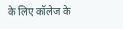के लिए कॉलेज के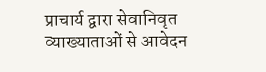प्राचार्य द्वारा सेवानिवृत व्याख्याताओं से आवेदन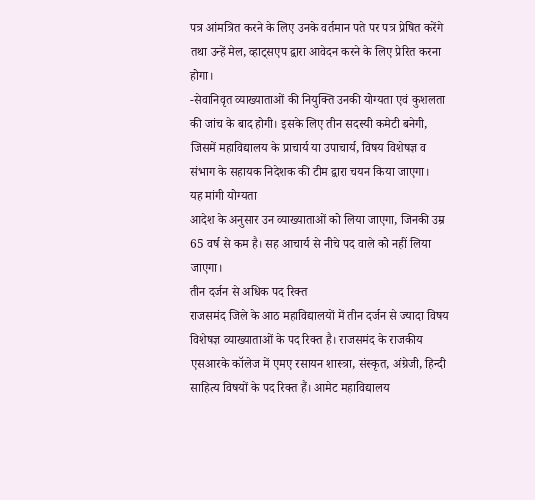पत्र आंमत्रित करने के लिए उनके वर्तमान पते पर पत्र प्रेषित करेंगे तथा उन्हें मेल, व्हाट्सएप द्वारा आवेदन करने के लिए प्रेरित करना होगा।
-सेवानिवृत व्याख्याताओं की नियुक्ति उनकी योग्यता एवं कुशलता की जांच के बाद होगी। इसके लिए तीन सदस्यी कमेटी बनेगी, जिसमें महाविद्यालय के प्राचार्य या उपाचार्य, विषय विशेषज्ञ व संभाग के सहायक निदेशक की टीम द्वारा चयन किया जाएगा।
यह मांगी योग्यता
आदेश के अनुसार उन व्याख्याताओं को लिया जाएगा, जिनकी उम्र 65 वर्ष से कम है। सह आचार्य से नीचे पद वाले को नहीं लिया जाएगा।
तीन दर्जन से अधिक पद रिक्त
राजसमंद जिले के आठ महाविद्यालयों में तीन दर्जन से ज्यादा विषय विशेषज्ञ व्याख्याताओं के पद रिक्त है। राजसमंद के राजकीय एसआरके कॉलेज में एमए रसायन शास्त्रा, संस्कृत, अंग्रेजी, हिन्दी साहित्य विषयों के पद रिक्त हैं। आमेट महाविद्यालय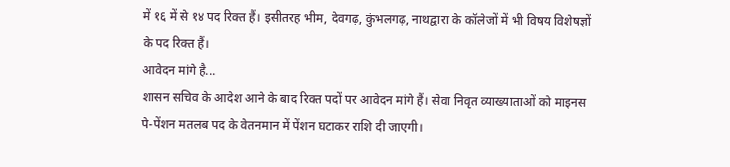में १६ में से १४ पद रिक्त हैं। इसीतरह भीम, देवगढ़, कुंभलगढ़, नाथद्वारा के कॉलेजों में भी विषय विशेषज्ञों के पद रिक्त हैं।
आवेदन मांगे है...
शासन सचिव के आदेश आने के बाद रिक्त पदों पर आवेदन मांगे हैं। सेवा निवृत व्याख्याताओं को माइनस पे-पेंशन मतलब पद के वेतनमान में पेंशन घटाकर राशि दी जाएगी।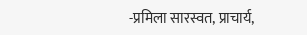-प्रमिला सारस्वत, प्राचार्य,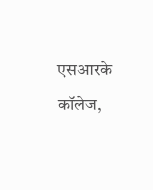एसआरके कॉलेज,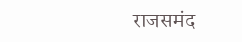राजसमंद